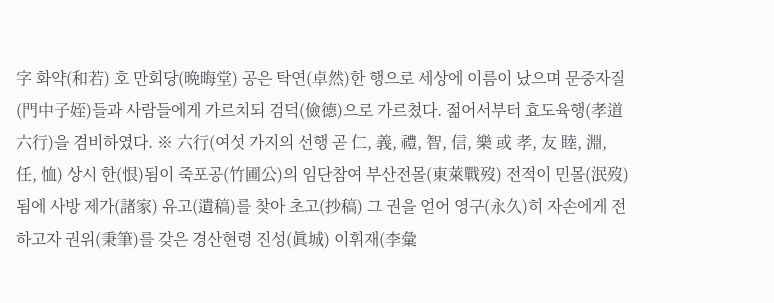字 화약(和若) 호 만회당(晩晦堂) 공은 탁연(卓然)한 행으로 세상에 이름이 났으며 문중자질 (門中子姪)들과 사람들에게 가르치되 검덕(儉德)으로 가르쳤다. 젊어서부터 효도육행(孝道六行)을 겸비하였다. ※ 六行(여섯 가지의 선행 곧 仁, 義, 禮, 智, 信, 樂 或 孝, 友 睦, 淵, 任, 恤) 상시 한(恨)됨이 죽포공(竹圃公)의 임단참여 부산전몰(東萊戰歿) 전적이 민몰(泯歿)됨에 사방 제가(諸家) 유고(遺稿)를 찾아 초고(抄稿) 그 권을 얻어 영구(永久)히 자손에게 전하고자 권위(秉筆)를 갖은 경산현령 진성(眞城) 이휘재(李彙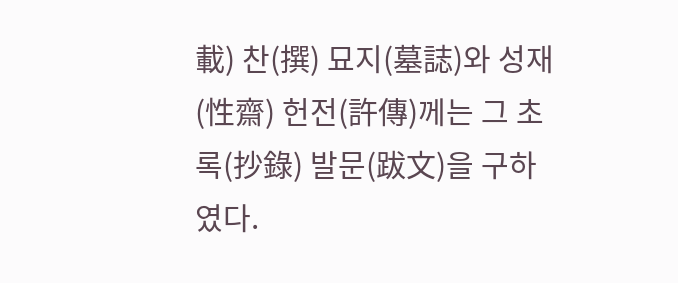載) 찬(撰) 묘지(墓誌)와 성재(性齋) 헌전(許傳)께는 그 초록(抄錄) 발문(跋文)을 구하였다.